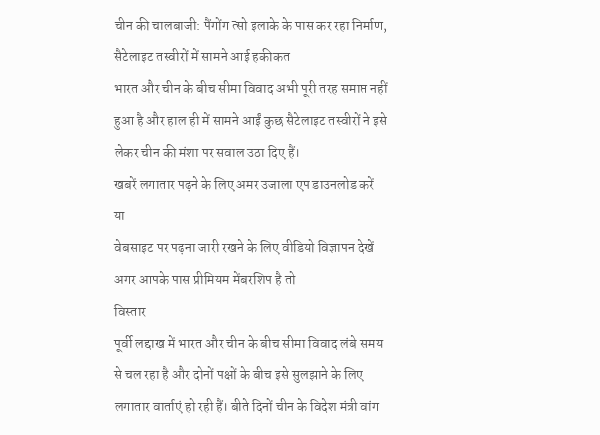चीन की चालबाजी: पैंगोंग त्सो इलाके के पास कर रहा निर्माण, सैटेलाइट तस्वीरों में सामने आई हकीकत
भारत और चीन के बीच सीमा विवाद अभी पूरी तरह समाप्त नहीं हुआ है और हाल ही में सामने आईं कुछ सैटेलाइट तस्वीरों ने इसे लेकर चीन की मंशा पर सवाल उठा दिए हैं।
खबरें लगातार पढ़ने के लिए अमर उजाला एप डाउनलोड करें
या
वेबसाइट पर पढ़ना जारी रखने के लिए वीडियो विज्ञापन देखें
अगर आपके पास प्रीमियम मेंबरशिप है तो
विस्तार
पूर्वी लद्दाख में भारत और चीन के बीच सीमा विवाद लंबे समय से चल रहा है और दोनों पक्षों के बीच इसे सुलझाने के लिए लगातार वार्ताएं हो रही हैं। बीते दिनों चीन के विदेश मंत्री वांग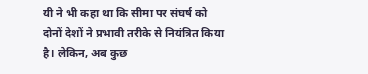यी ने भी कहा था कि सीमा पर संघर्ष को दोनों देशों ने प्रभावी तरीके से नियंत्रित किया है। लेकिन, अब कुछ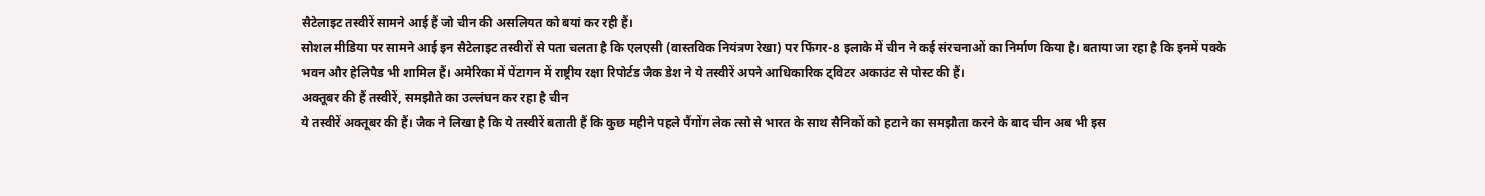सैटेलाइट तस्वीरें सामने आई हैं जो चीन की असलियत को बयां कर रही हैं।
सोशल मीडिया पर सामने आई इन सैटेलाइट तस्वीरों से पता चलता है कि एलएसी (वास्तविक नियंत्रण रेखा) पर फिंगर-8 इलाके में चीन ने कई संरचनाओं का निर्माण किया है। बताया जा रहा है कि इनमें पक्के भवन और हेलिपैड भी शामिल हैं। अमेरिका में पेंटागन में राष्ट्रीय रक्षा रिपोर्टड जैक डेश ने ये तस्वीरें अपने आधिकारिक ट्विटर अकाउंट से पोस्ट की हैं।
अक्तूबर की हैं तस्वीरें, समझौते का उल्लंघन कर रहा है चीन
ये तस्वीरें अक्तूबर की हैं। जैक ने लिखा है कि ये तस्वीरें बताती हैं कि कुछ महीने पहले पैंगोंग लेक त्सो से भारत के साथ सैनिकों को हटाने का समझौता करने के बाद चीन अब भी इस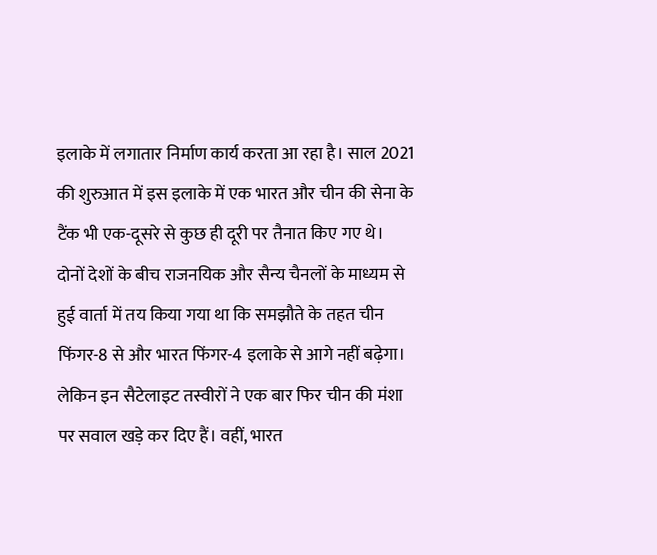इलाके में लगातार निर्माण कार्य करता आ रहा है। साल 2021 की शुरुआत में इस इलाके में एक भारत और चीन की सेना के टैंक भी एक-दूसरे से कुछ ही दूरी पर तैनात किए गए थे।
दोनों देशों के बीच राजनयिक और सैन्य चैनलों के माध्यम से हुई वार्ता में तय किया गया था कि समझौते के तहत चीन फिंगर-8 से और भारत फिंगर-4 इलाके से आगे नहीं बढ़ेगा। लेकिन इन सैटेलाइट तस्वीरों ने एक बार फिर चीन की मंशा पर सवाल खड़े कर दिए हैं। वहीं, भारत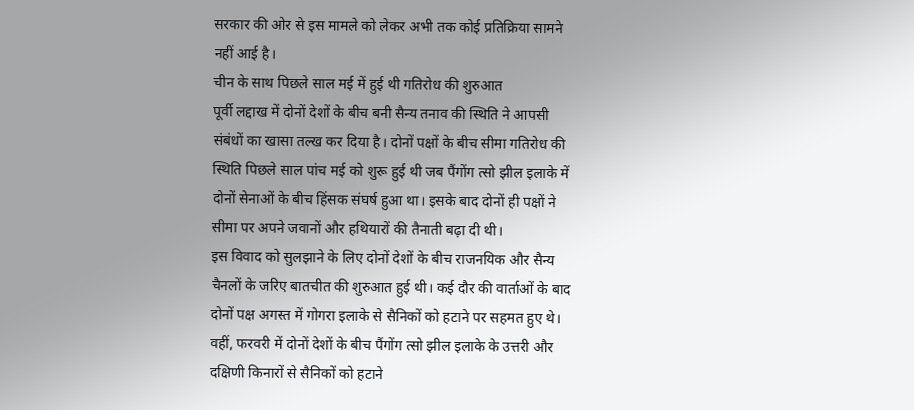सरकार की ओर से इस मामले को लेकर अभी तक कोई प्रतिक्रिया सामने नहीं आई है।
चीन के साथ पिछले साल मई में हुई थी गतिरोध की शुरुआत
पूर्वी लद्दाख में दोनों देशों के बीच बनी सैन्य तनाव की स्थिति ने आपसी संबंधों का खासा तल्ख कर दिया है। दोनों पक्षों के बीच सीमा गतिरोध की स्थिति पिछले साल पांच मई को शुरू हुई थी जब पैंगोंग त्सो झील इलाके में दोनों सेनाओं के बीच हिंसक संघर्ष हुआ था। इसके बाद दोनों ही पक्षों ने सीमा पर अपने जवानों और हथियारों की तैनाती बढ़ा दी थी।
इस विवाद को सुलझाने के लिए दोनों देशों के बीच राजनयिक और सैन्य चैनलों के जरिए बातचीत की शुरुआत हुई थी। कई दौर की वार्ताओं के बाद दोनों पक्ष अगस्त में गोगरा इलाके से सैनिकों को हटाने पर सहमत हुए थे। वहीं, फरवरी में दोनों देशों के बीच पैंगोंग त्सो झील इलाके के उत्तरी और दक्षिणी किनारों से सैनिकों को हटाने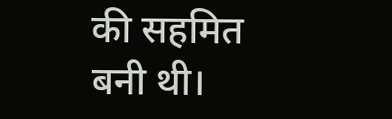की सहमित बनी थी।